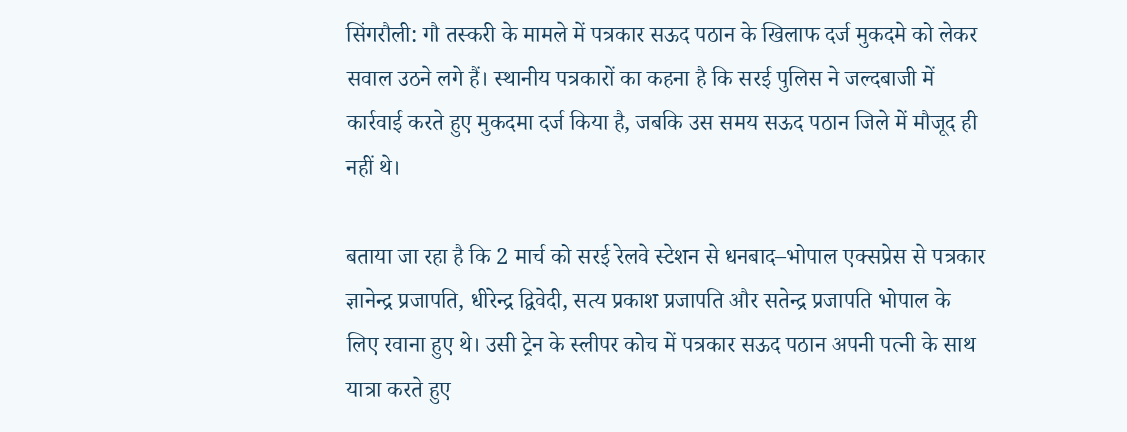सिंगरौली: गौ तस्करी के मामले में पत्रकार सऊद पठान के खिलाफ दर्ज मुकदमे को लेकर सवाल उठने लगे हैं। स्थानीय पत्रकारों का कहना है कि सरई पुलिस ने जल्दबाजी में कार्रवाई करते हुए मुकदमा दर्ज किया है, जबकि उस समय सऊद पठान जिले में मौजूद ही नहीं थे।

बताया जा रहा है कि 2 मार्च को सरई रेलवे स्टेशन से धनबाद–भोपाल एक्सप्रेस से पत्रकार ज्ञानेन्द्र प्रजापति, धीरेन्द्र द्विवेदी, सत्य प्रकाश प्रजापति और सतेन्द्र प्रजापति भोपाल के लिए रवाना हुए थे। उसी ट्रेन के स्लीपर कोच में पत्रकार सऊद पठान अपनी पत्नी के साथ यात्रा करते हुए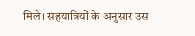मिले। सहयात्रियों के अनुसार उस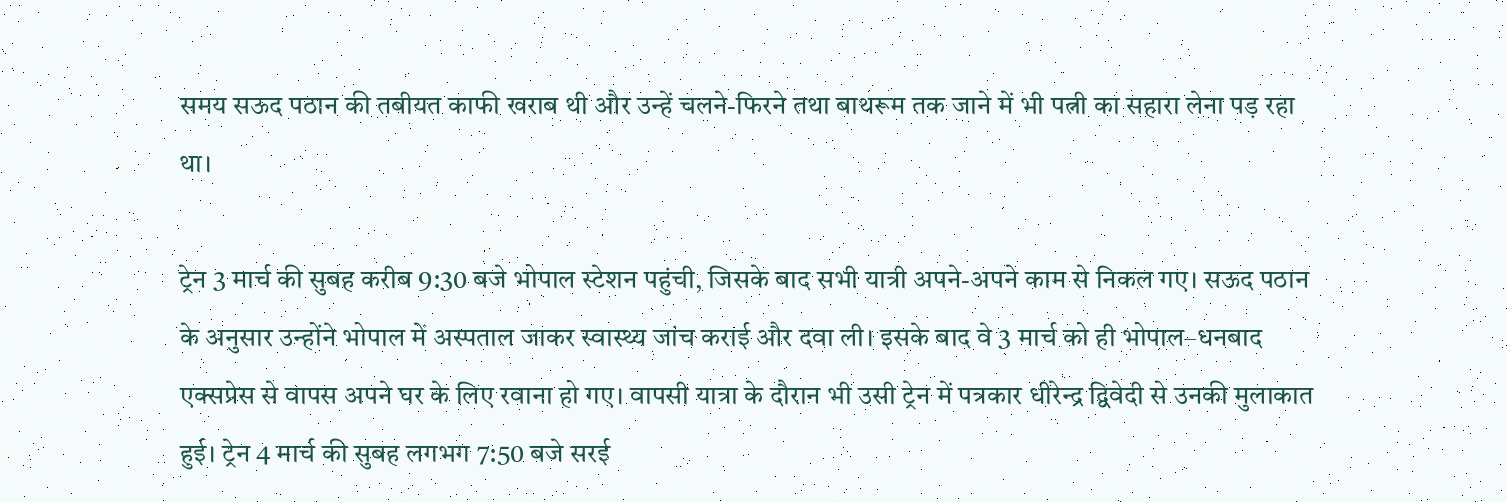समय सऊद पठान की तबीयत काफी खराब थी और उन्हें चलने-फिरने तथा बाथरूम तक जाने में भी पत्नी का सहारा लेना पड़ रहा था।

ट्रेन 3 मार्च की सुबह करीब 9:30 बजे भोपाल स्टेशन पहुंची, जिसके बाद सभी यात्री अपने-अपने काम से निकल गए। सऊद पठान के अनुसार उन्होंने भोपाल में अस्पताल जाकर स्वास्थ्य जांच कराई और दवा ली। इसके बाद वे 3 मार्च को ही भोपाल–धनबाद एक्सप्रेस से वापस अपने घर के लिए रवाना हो गए। वापसी यात्रा के दौरान भी उसी ट्रेन में पत्रकार धीरेन्द्र द्विवेदी से उनकी मुलाकात हुई। ट्रेन 4 मार्च की सुबह लगभग 7:50 बजे सरई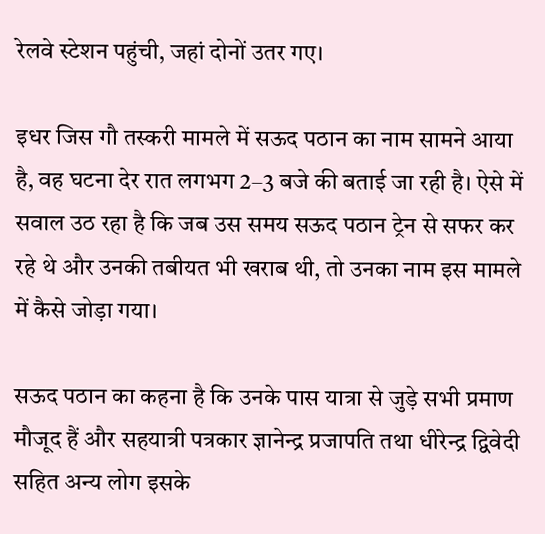रेलवे स्टेशन पहुंची, जहां दोनों उतर गए।

इधर जिस गौ तस्करी मामले में सऊद पठान का नाम सामने आया है, वह घटना देर रात लगभग 2–3 बजे की बताई जा रही है। ऐसे में सवाल उठ रहा है कि जब उस समय सऊद पठान ट्रेन से सफर कर रहे थे और उनकी तबीयत भी खराब थी, तो उनका नाम इस मामले में कैसे जोड़ा गया।

सऊद पठान का कहना है कि उनके पास यात्रा से जुड़े सभी प्रमाण मौजूद हैं और सहयात्री पत्रकार ज्ञानेन्द्र प्रजापति तथा धीरेन्द्र द्विवेदी सहित अन्य लोग इसके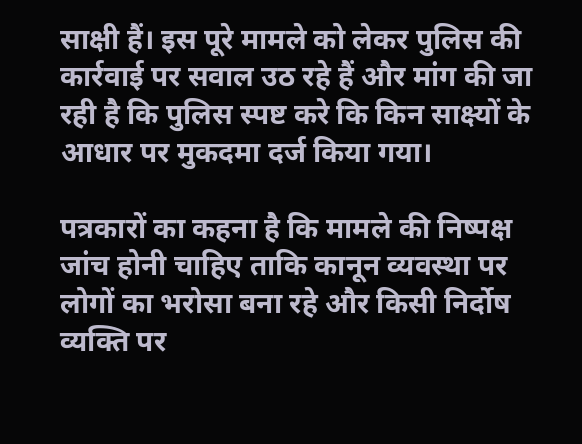साक्षी हैं। इस पूरे मामले को लेकर पुलिस की कार्रवाई पर सवाल उठ रहे हैं और मांग की जा रही है कि पुलिस स्पष्ट करे कि किन साक्ष्यों के आधार पर मुकदमा दर्ज किया गया।

पत्रकारों का कहना है कि मामले की निष्पक्ष जांच होनी चाहिए ताकि कानून व्यवस्था पर लोगों का भरोसा बना रहे और किसी निर्दोष व्यक्ति पर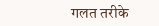गलत तरीके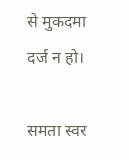से मुकदमा दर्ज न हो।

समता स्वर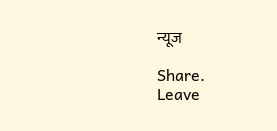न्यूज

Share.
Leave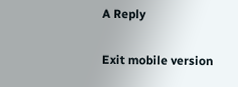A Reply

Exit mobile version